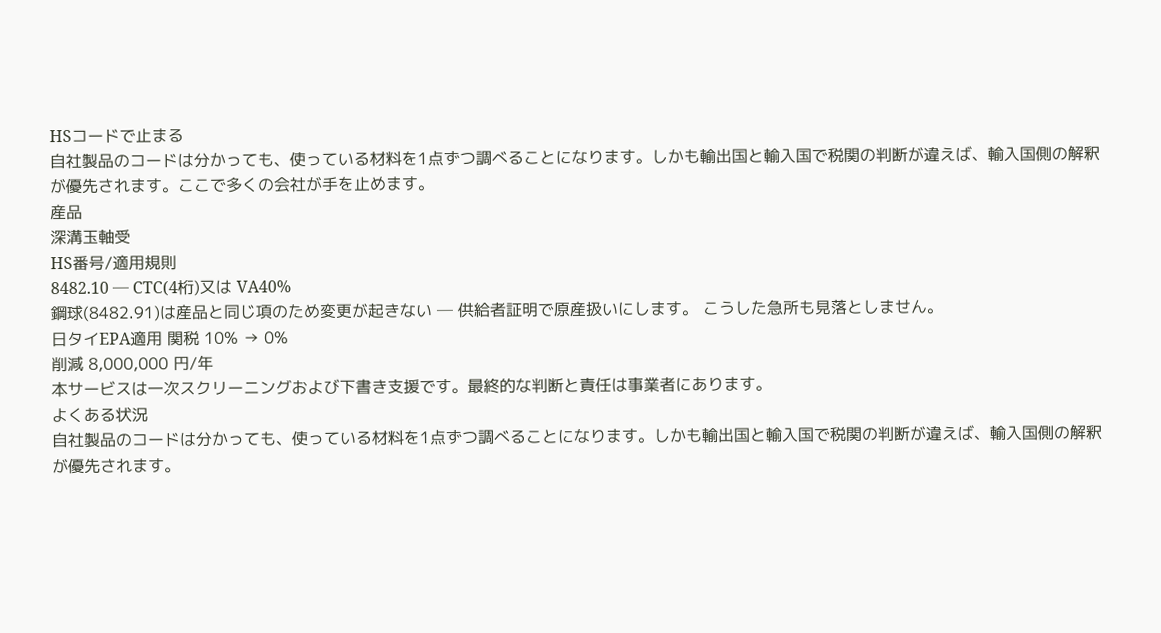HSコードで止まる
自社製品のコードは分かっても、使っている材料を1点ずつ調べることになります。しかも輸出国と輸入国で税関の判断が違えば、輸入国側の解釈が優先されます。ここで多くの会社が手を止めます。
産品
深溝玉軸受
HS番号/適用規則
8482.10 ─ CTC(4桁)又は VA40%
鋼球(8482.91)は産品と同じ項のため変更が起きない ─ 供給者証明で原産扱いにします。 こうした急所も見落としません。
日タイEPA適用 関税 10% → 0%
削減 8,000,000 円/年
本サービスは一次スクリーニングおよび下書き支援です。最終的な判断と責任は事業者にあります。
よくある状況
自社製品のコードは分かっても、使っている材料を1点ずつ調べることになります。しかも輸出国と輸入国で税関の判断が違えば、輸入国側の解釈が優先されます。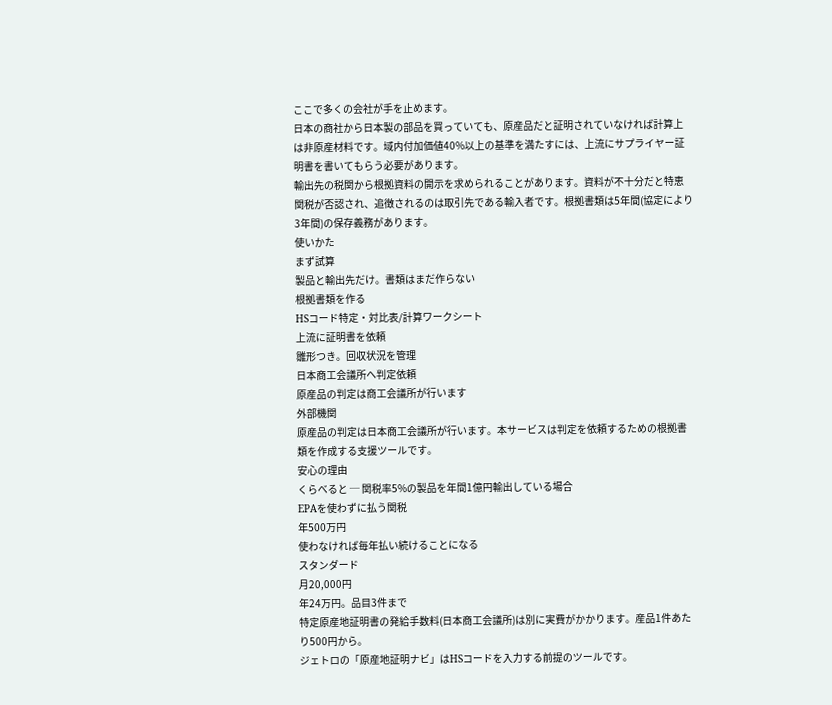ここで多くの会社が手を止めます。
日本の商社から日本製の部品を買っていても、原産品だと証明されていなければ計算上は非原産材料です。域内付加価値40%以上の基準を満たすには、上流にサプライヤー証明書を書いてもらう必要があります。
輸出先の税関から根拠資料の開示を求められることがあります。資料が不十分だと特恵関税が否認され、追徴されるのは取引先である輸入者です。根拠書類は5年間(協定により3年間)の保存義務があります。
使いかた
まず試算
製品と輸出先だけ。書類はまだ作らない
根拠書類を作る
HSコード特定・対比表/計算ワークシート
上流に証明書を依頼
雛形つき。回収状況を管理
日本商工会議所へ判定依頼
原産品の判定は商工会議所が行います
外部機関
原産品の判定は日本商工会議所が行います。本サービスは判定を依頼するための根拠書類を作成する支援ツールです。
安心の理由
くらべると ─ 関税率5%の製品を年間1億円輸出している場合
EPAを使わずに払う関税
年500万円
使わなければ毎年払い続けることになる
スタンダード
月20,000円
年24万円。品目3件まで
特定原産地証明書の発給手数料(日本商工会議所)は別に実費がかかります。産品1件あたり500円から。
ジェトロの「原産地証明ナビ」はHSコードを入力する前提のツールです。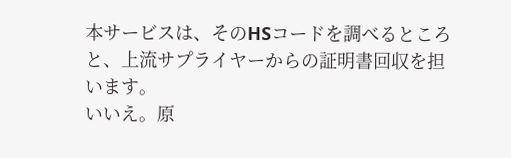本サービスは、そのHSコードを調べるところと、上流サプライヤーからの証明書回収を担います。
いいえ。原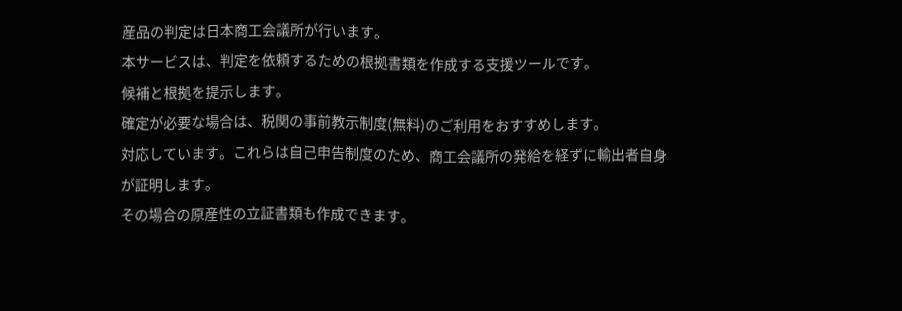産品の判定は日本商工会議所が行います。
本サービスは、判定を依頼するための根拠書類を作成する支援ツールです。
候補と根拠を提示します。
確定が必要な場合は、税関の事前教示制度(無料)のご利用をおすすめします。
対応しています。これらは自己申告制度のため、商工会議所の発給を経ずに輸出者自身が証明します。
その場合の原産性の立証書類も作成できます。